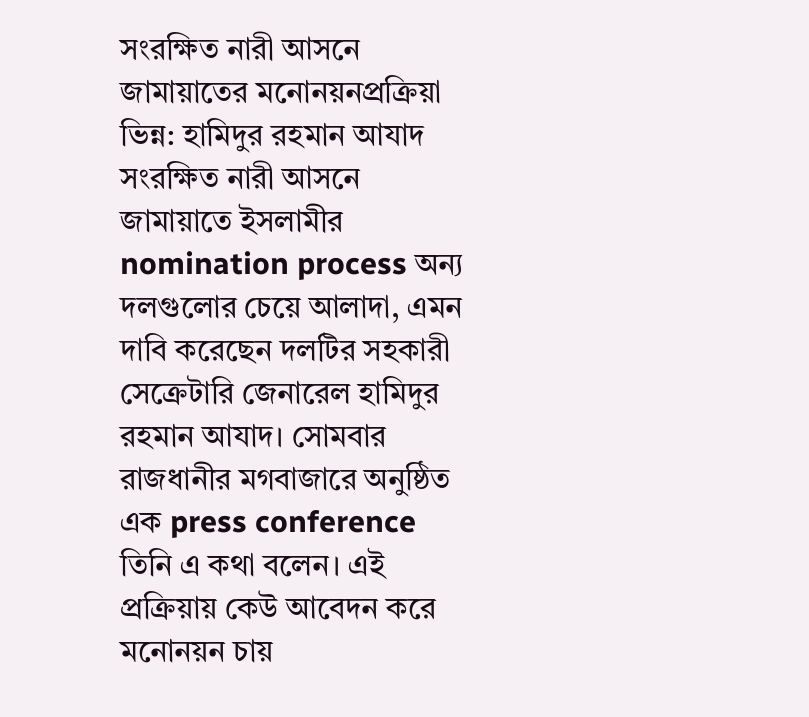সংরক্ষিত নারী আসনে জামায়াতের মনোনয়নপ্রক্রিয়া ভিন্ন: হামিদুর রহমান আযাদ
সংরক্ষিত নারী আসনে জামায়াতে ইসলামীর nomination process অন্য দলগুলোর চেয়ে আলাদা, এমন দাবি করেছেন দলটির সহকারী সেক্রেটারি জেনারেল হামিদুর রহমান আযাদ। সোমবার রাজধানীর মগবাজারে অনুষ্ঠিত এক press conference তিনি এ কথা বলেন। এই প্রক্রিয়ায় কেউ আবেদন করে মনোনয়ন চায়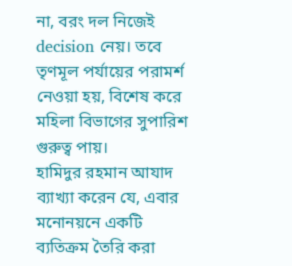না, বরং দল নিজেই decision নেয়। তবে তৃণমূল পর্যায়ের পরামর্শ নেওয়া হয়, বিশেষ করে মহিলা বিভাগের সুপারিশ গুরুত্ব পায়।
হামিদুর রহমান আযাদ ব্যাখ্যা করেন যে, এবার মনোনয়নে একটি ব্যতিক্রম তৈরি করা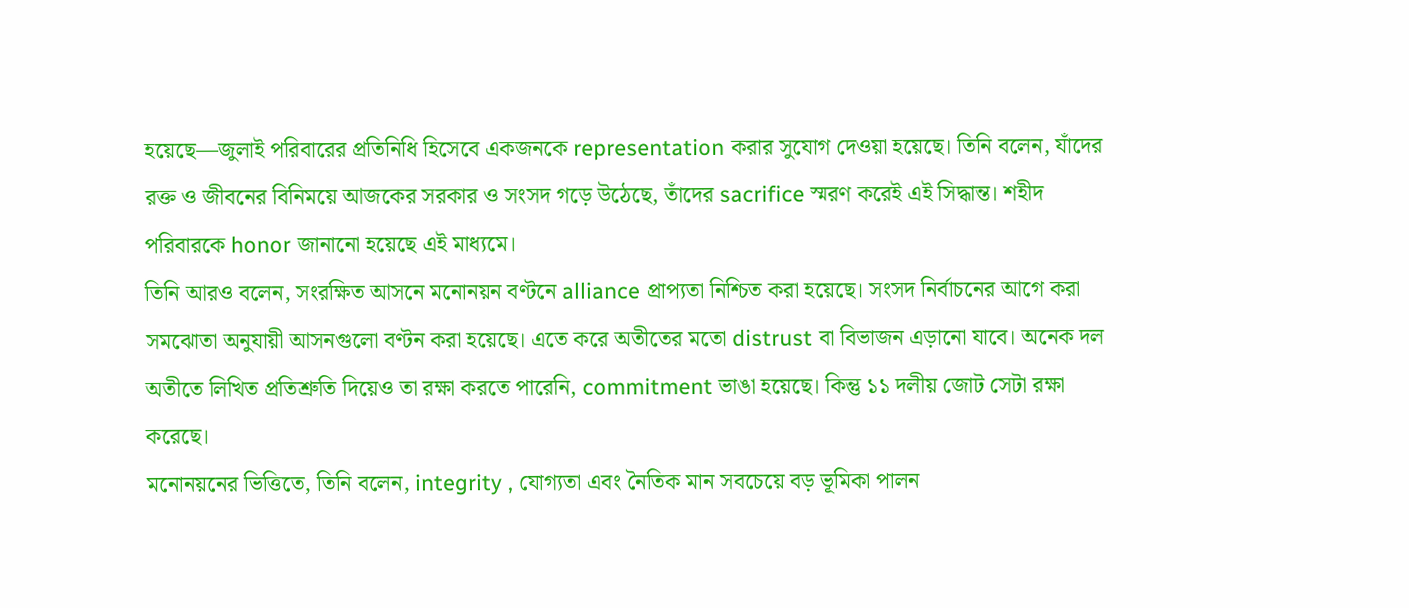হয়েছে—জুলাই পরিবারের প্রতিনিধি হিসেবে একজনকে representation করার সুযোগ দেওয়া হয়েছে। তিনি বলেন, যাঁদের রক্ত ও জীবনের বিনিময়ে আজকের সরকার ও সংসদ গড়ে উঠেছে, তাঁদের sacrifice স্মরণ করেই এই সিদ্ধান্ত। শহীদ পরিবারকে honor জানানো হয়েছে এই মাধ্যমে।
তিনি আরও বলেন, সংরক্ষিত আসনে মনোনয়ন বণ্টনে alliance প্রাপ্যতা নিশ্চিত করা হয়েছে। সংসদ নির্বাচনের আগে করা সমঝোতা অনুযায়ী আসনগুলো বণ্টন করা হয়েছে। এতে করে অতীতের মতো distrust বা বিভাজন এড়ানো যাবে। অনেক দল অতীতে লিখিত প্রতিশ্রুতি দিয়েও তা রক্ষা করতে পারেনি, commitment ভাঙা হয়েছে। কিন্তু ১১ দলীয় জোট সেটা রক্ষা করেছে।
মনোনয়নের ভিত্তিতে, তিনি বলেন, integrity , যোগ্যতা এবং নৈতিক মান সবচেয়ে বড় ভূমিকা পালন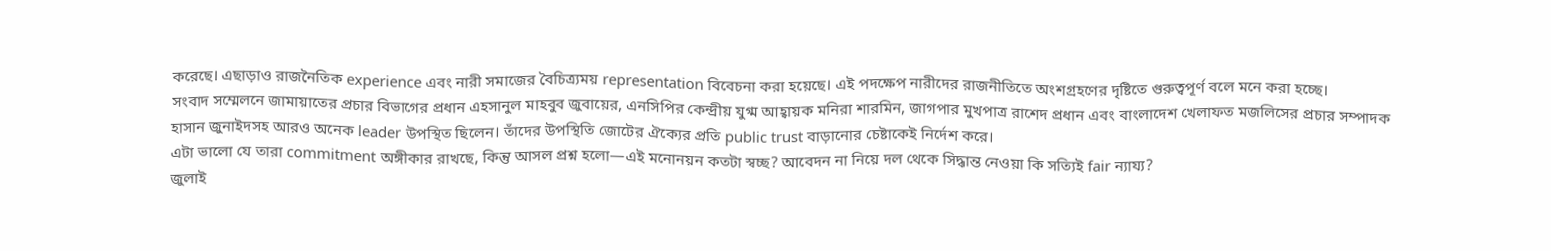করেছে। এছাড়াও রাজনৈতিক experience এবং নারী সমাজের বৈচিত্র্যময় representation বিবেচনা করা হয়েছে। এই পদক্ষেপ নারীদের রাজনীতিতে অংশগ্রহণের দৃষ্টিতে গুরুত্বপূর্ণ বলে মনে করা হচ্ছে।
সংবাদ সম্মেলনে জামায়াতের প্রচার বিভাগের প্রধান এহসানুল মাহবুব জুবায়ের, এনসিপির কেন্দ্রীয় যুগ্ম আহ্বায়ক মনিরা শারমিন, জাগপার মুখপাত্র রাশেদ প্রধান এবং বাংলাদেশ খেলাফত মজলিসের প্রচার সম্পাদক হাসান জুনাইদসহ আরও অনেক leader উপস্থিত ছিলেন। তাঁদের উপস্থিতি জোটের ঐক্যের প্রতি public trust বাড়ানোর চেষ্টাকেই নির্দেশ করে।
এটা ভালো যে তারা commitment অঙ্গীকার রাখছে, কিন্তু আসল প্রশ্ন হলো—এই মনোনয়ন কতটা স্বচ্ছ? আবেদন না নিয়ে দল থেকে সিদ্ধান্ত নেওয়া কি সত্যিই fair ন্যায্য?
জুলাই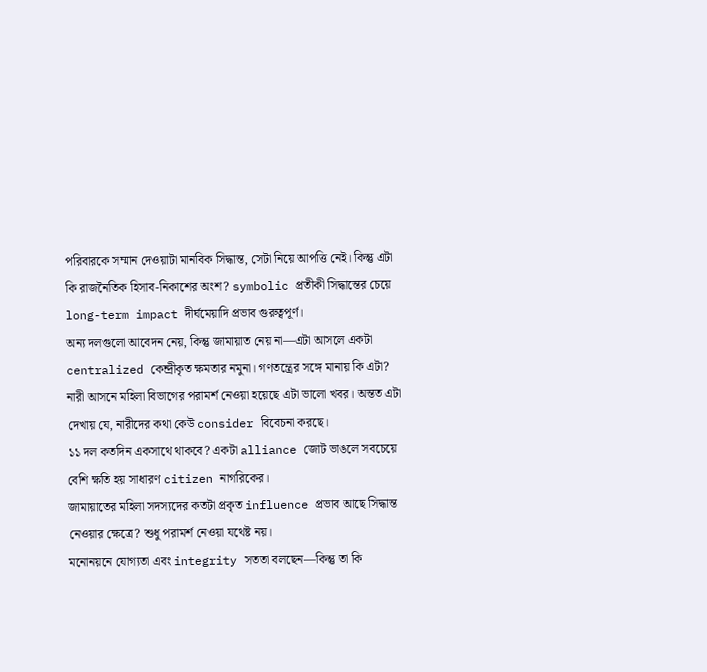পরিবারকে সম্মান দেওয়াটা মানবিক সিদ্ধান্ত, সেটা নিয়ে আপত্তি নেই। কিন্তু এটা কি রাজনৈতিক হিসাব-নিকাশের অংশ? symbolic প্রতীকী সিদ্ধান্তের চেয়ে long-term impact দীর্ঘমেয়াদি প্রভাব গুরুত্বপূর্ণ।
অন্য দলগুলো আবেদন নেয়, কিন্তু জামায়াত নেয় না—এটা আসলে একটা centralized কেন্দ্রীকৃত ক্ষমতার নমুনা। গণতন্ত্রের সঙ্গে মানায় কি এটা?
নারী আসনে মহিলা বিভাগের পরামর্শ নেওয়া হয়েছে এটা ভালো খবর। অন্তত এটা দেখায় যে, নারীদের কথা কেউ consider বিবেচনা করছে।
১১ দল কতদিন একসাথে থাকবে? একটা alliance জোট ভাঙলে সবচেয়ে বেশি ক্ষতি হয় সাধারণ citizen নাগরিকের।
জামায়াতের মহিলা সদস্যদের কতটা প্রকৃত influence প্রভাব আছে সিদ্ধান্ত নেওয়ার ক্ষেত্রে? শুধু পরামর্শ নেওয়া যথেষ্ট নয়।
মনোনয়নে যোগ্যতা এবং integrity সততা বলছেন—কিন্তু তা কি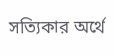সত্যিকার অর্থে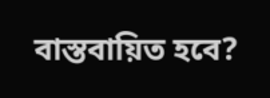বাস্তবায়িত হবে?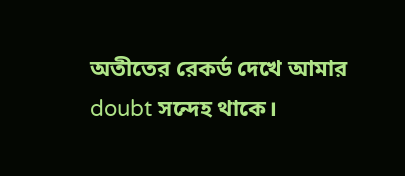অতীতের রেকর্ড দেখে আমার doubt সন্দেহ থাকে।